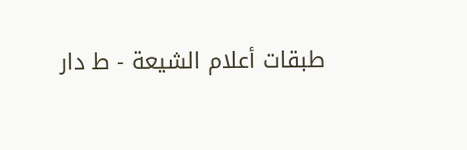طبقات أعلام الشيعة - ط دار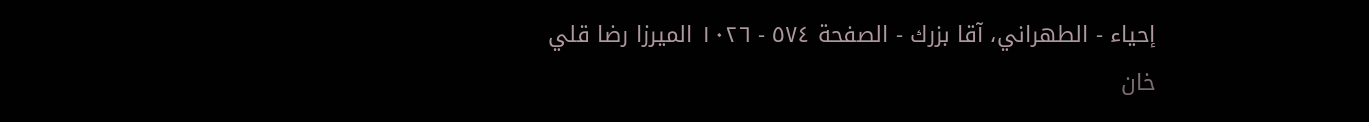إحياء - الطهراني، آقا بزرك - الصفحة ٥٧٤ - ١٠٢٦ الميرزا رضا قلي خان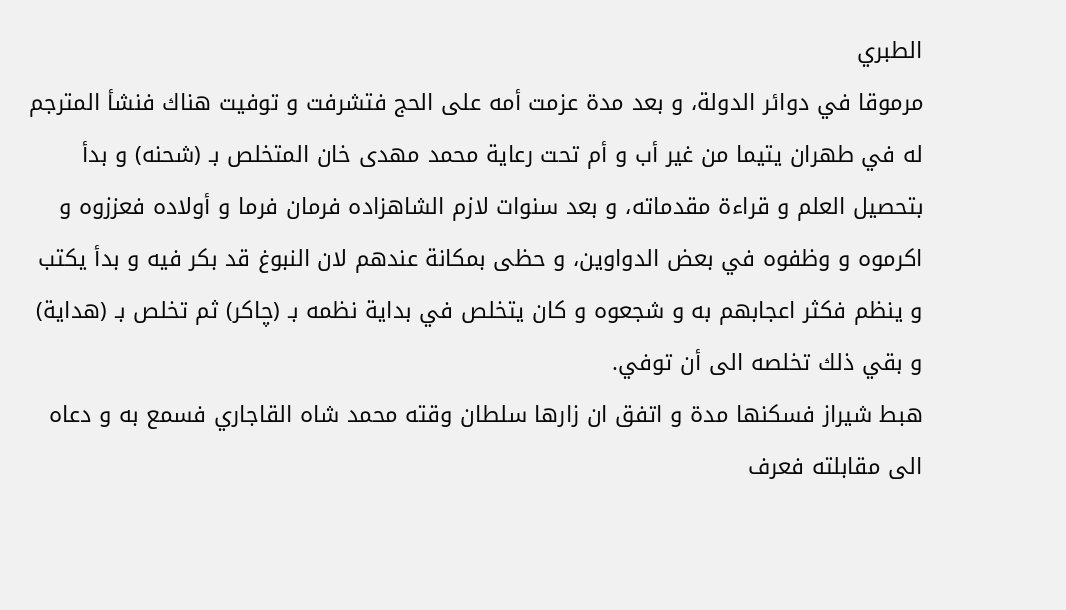الطبري
مرموقا في دوائر الدولة، و بعد مدة عزمت أمه على الحج فتشرفت و توفيت هناك فنشأ المترجم له في طهران يتيما من غير أب و أم تحت رعاية محمد مهدى خان المتخلص بـ (شحنه) و بدأ بتحصيل العلم و قراءة مقدماته، و بعد سنوات لازم الشاهزاده فرمان فرما و أولاده فعززوه و اكرموه و وظفوه في بعض الدواوين، و حظى بمكانة عندهم لان النبوغ قد بكر فيه و بدأ يكتب و ينظم فكثر اعجابهم به و شجعوه و كان يتخلص في بداية نظمه بـ (چاكر) ثم تخلص بـ (هداية) و بقي ذلك تخلصه الى أن توفي.
هبط شيراز فسكنها مدة و اتفق ان زارها سلطان وقته محمد شاه القاجاري فسمع به و دعاه الى مقابلته فعرف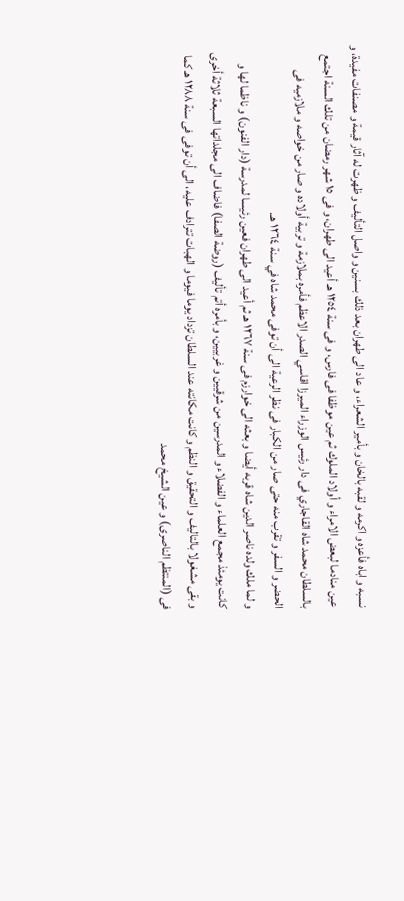نسبه و اباه فأعزه و اكرمه و لقبه بالخان و بأمير الشعراء، و عاد الى طهران بعد ذلك بسنين و واصل التأليف و ظهرت له آثار قيمة و مصنفات مفيدة، و عين منادما لبعض الامراء و أولاد الملوك ثم عين موظفا فى فارس، و فى سنة ١٢٥٤ هـ أعيد الى طهران، و فى ١٥ شهر رمضان من تلك السنة اجتمع بالسلطان محمد شاه القاجاري فى دار رئيس الوزراء الميرزا اقاسي الصدر الاعظم فأمره بملازمة و تربية أولاده و صار من خواصه و ملازميه فى الحضر و السفر و تقرب منه حتى صار من الكبار فى نظر الرعية الى أن توفى محمد شاه في سنة ١٢٦٤ هـ.
و لما ملك ولده ناصر الدين شاه قربه أيضا و بعثه الى خوارزم فى سنة ١٢٦٧ هـ ثم أعيد الى طهران فعين رئيسا لمدرسة (دار الفنون) و ناظما لها و كانت يومئذ مجمع العلماء و الفضلاء و المدرسين من شرقيين و غربيين، و بأمره أتم تأليف (روضة الصفا) فاضاف الى مجلداتها السبعة ثلاثة أخرى و بقى مشغولا بالتاليف و التحقيق و النظم و كانت مكانته عند السلطان تزداد يوما فيوما و الهبات تترادف عليه، الى أن توفى فى سنة ١٢٨٨ هـ كما فى (المنتظم الناصرى) و عين الشيخ محمد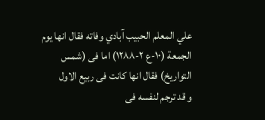علي المعلم الحبيب آبادي وفاته فقال انها يوم الجمعة (١٠-ع ٢-١٢٨٨) اما فى (شمس التواريخ) فقال انها كانت فى ربيع الاول
و قد ترجم لنفسه فى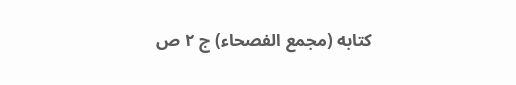كتابه (مجمع الفصحاء) ج ٢ ص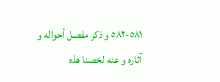٥٨١-٥٨٢ و ذكر مفصل أحواله و آثاره و عنه لخصنا هذه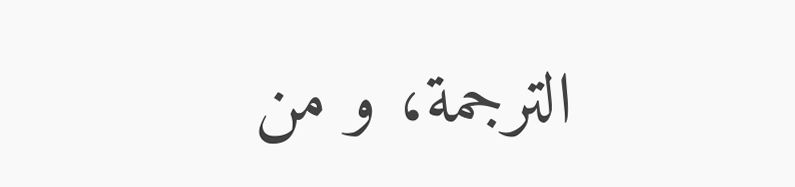الترجمة، و من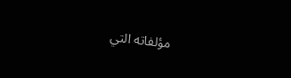مؤلفاته التي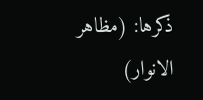ذكرها: (مظاهر الانوار)